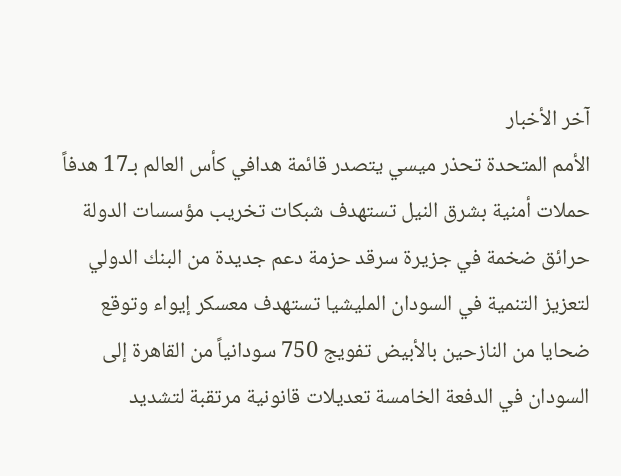آخر الأخبار
الأمم المتحدة تحذر ميسي يتصدر قائمة هدافي كأس العالم بـ17 هدفاً حملات أمنية بشرق النيل تستهدف شبكات تخريب مؤسسات الدولة حرائق ضخمة في جزيرة سرقد حزمة دعم جديدة من البنك الدولي لتعزيز التنمية في السودان المليشيا تستهدف معسكر إيواء وتوقع ضحايا من النازحين بالأبيض تفويج 750 سودانياً من القاهرة إلى السودان في الدفعة الخامسة تعديلات قانونية مرتقبة لتشديد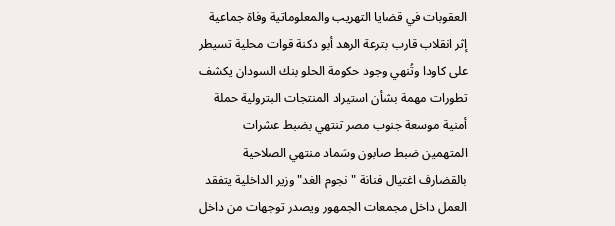العقوبات في قضايا التهريب والمعلوماتية وفاة جماعية إثر انقلاب قارب بترعة الرهد أبو دكنة قوات محلية تسيطر على كاودا وتُنهي وجود حكومة الحلو بنك السودان يكشف تطورات مهمة بشأن استيراد المنتجات البترولية حملة أمنية موسعة جنوب مصر تنتهي بضبط عشرات المتهمين ضبط صابون وسَماد منتهي الصلاحية بالقضارف اغتيال فنانة "نجوم الغد" وزير الداخلية يتفقد العمل داخل مجمعات الجمهور ويصدر توجهات من داخل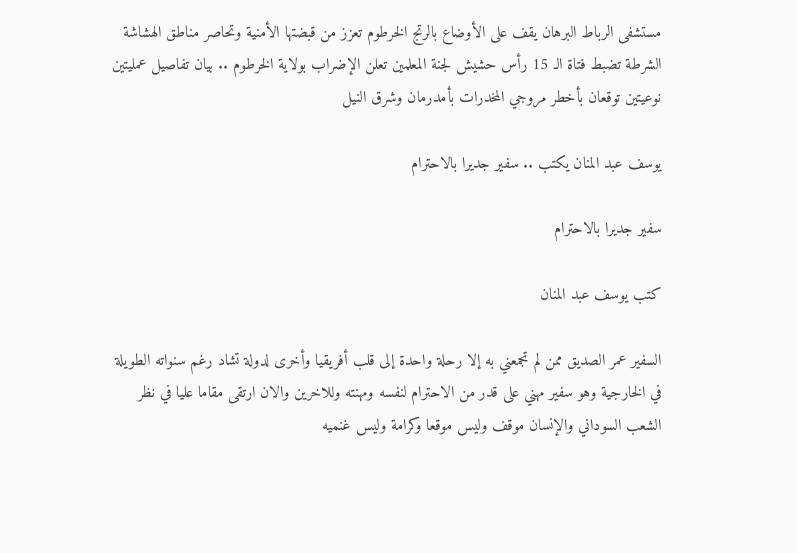مستشفى الرباط البرهان يقف على الأوضاع بالرتج الخرطوم تعزز من قبضتها الأمنية وتحاصر مناطق الهشاشة  الشرطة تضبط فتاة الـ 15 رأس حشيش لجنة المعلمين تعلن الإضراب بولاية الخرطوم .. بيان تفاصيل عمليتين نوعيتين توقعان بأخطر مروجي المخدرات بأمدرمان وشرق النيل

يوسف عبد المنان يكتب .. سفير جديرا بالاحترام

سفير جديرا بالاحترام

كتب يوسف عبد المنان

السفير عمر الصديق ممن لم تجمعني به إلا رحلة واحدة إلى قلب أفريقيا وأخرى لدولة تشاد رغم سنواته الطويلة في الخارجية وهو سفير مهني على قدر من الاحترام لنفسه ومهنته وللاخرين والان ارتقى مقاما عليا في نظر الشعب السوداني والإنسان موقف وليس موقعا وكرامة وليس غنميه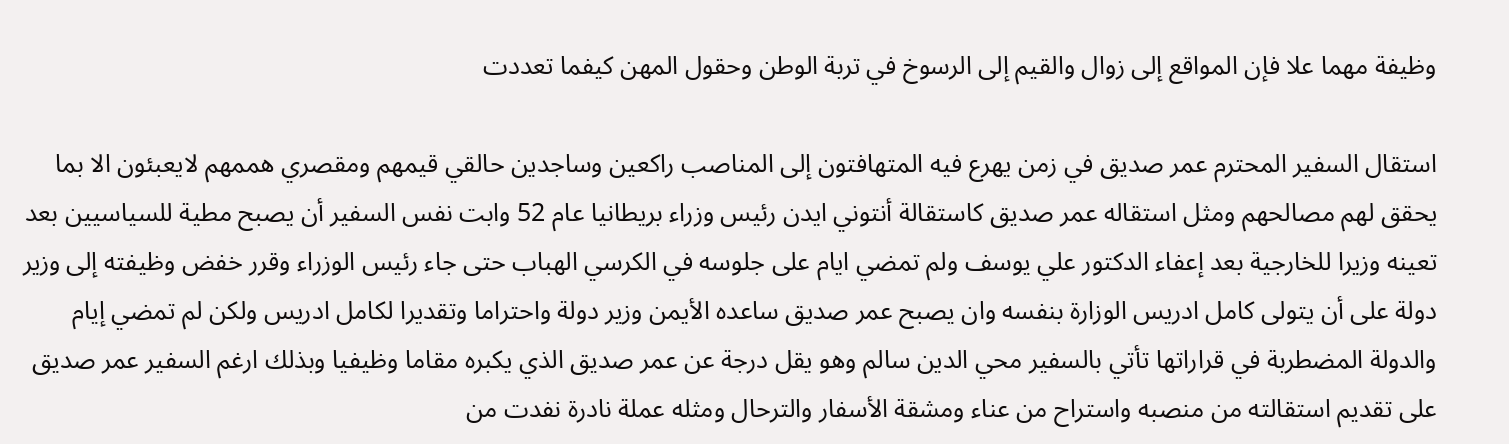وظيفة مهما علا فإن المواقع إلى زوال والقيم إلى الرسوخ في تربة الوطن وحقول المهن كيفما تعددت

استقال السفير المحترم عمر صديق في زمن يهرع فيه المتهافتون إلى المناصب راكعين وساجدين حالقي قيمهم ومقصري هممهم لايعبئون الا بما يحقق لهم مصالحهم ومثل استقاله عمر صديق كاستقالة أنتوني ايدن رئيس وزراء بريطانيا عام 52 وابت نفس السفير أن يصبح مطية للسياسيين بعد تعينه وزيرا للخارجية بعد إعفاء الدكتور علي يوسف ولم تمضي ايام على جلوسه في الكرسي الهباب حتى جاء رئيس الوزراء وقرر خفض وظيفته إلى وزير دولة على أن يتولى كامل ادريس الوزارة بنفسه وان يصبح عمر صديق ساعده الأيمن وزير دولة واحتراما وتقديرا لكامل ادريس ولكن لم تمضي إيام والدولة المضطربة في قراراتها تأتي بالسفير محي الدين سالم وهو يقل درجة عن عمر صديق الذي يكبره مقاما وظيفيا وبذلك ارغم السفير عمر صديق على تقديم استقالته من منصبه واستراح من عناء ومشقة الأسفار والترحال ومثله عملة نادرة نفدت من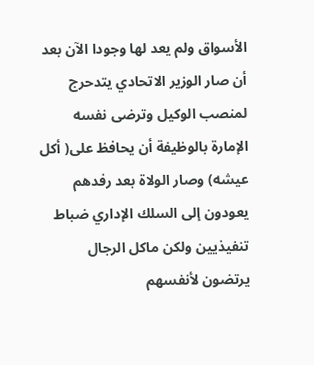الأسواق ولم يعد لها وجودا الآن بعد أن صار الوزير الاتحادي يتدحرج لمنصب الوكيل وترضى نفسه الإمارة بالوظيفة أن يحافظ على( أكل عيشه) وصار الولاة بعد رفدهم يعودون إلى السلك الإداري ضباط تنفيذيين ولكن ماكل الرجال يرتضون لأنفسهم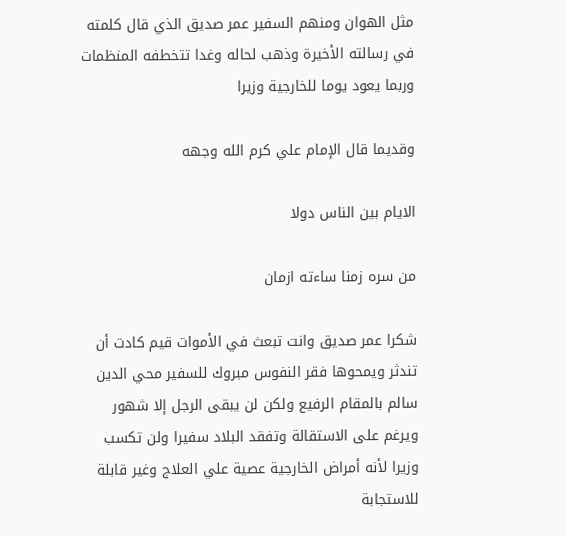مثل الهوان ومنهم السفير عمر صديق الذي قال كلمته في رسالته الأخيرة وذهب لحاله وغدا تتخطفه المنظمات وربما يعود يوما للخارجية وزيرا

وقديما قال الإمام علي كرم الله وجهه

الايام بين الناس دولا

من سره زمنا ساءته ازمان

شكرا عمر صديق وانت تبعث في الأموات قيم كادت أن تندثر ويمحوها فقر النفوس مبروك للسفير محي الدين سالم بالمقام الرفيع ولكن لن يبقى الرجل إلا شهور ويرغم على الاستقالة وتفقد البلاد سفيرا ولن تكسب وزيرا لأنه أمراض الخارجية عصية علي العلاج وغير قابلة للاستجابة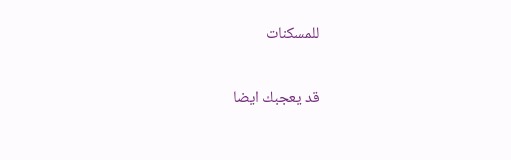للمسكنات

قد يعجبك ايضا